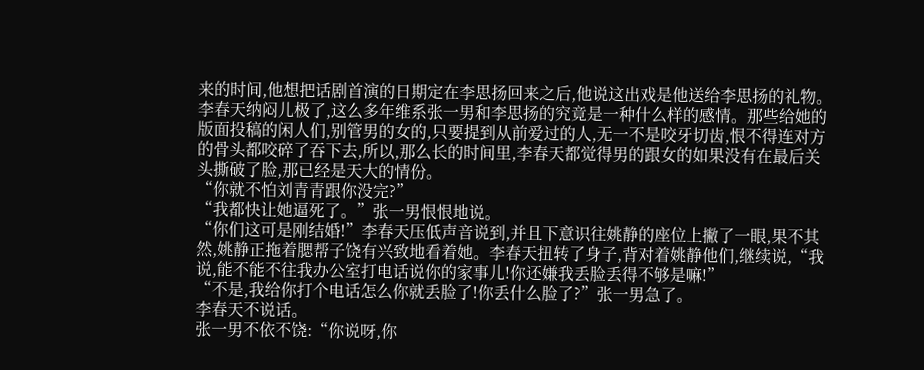来的时间,他想把话剧首演的日期定在李思扬回来之后,他说这出戏是他送给李思扬的礼物。
李春天纳闷儿极了,这么多年维系张一男和李思扬的究竟是一种什么样的感情。那些给她的版面投稿的闲人们,别管男的女的,只要提到从前爱过的人,无一不是咬牙切齿,恨不得连对方的骨头都咬碎了吞下去,所以,那么长的时间里,李春天都觉得男的跟女的如果没有在最后关头撕破了脸,那已经是天大的情份。
“你就不怕刘青青跟你没完?”
“我都快让她逼死了。”张一男恨恨地说。
“你们这可是刚结婚!”李春天压低声音说到,并且下意识往姚静的座位上撇了一眼,果不其然,姚静正拖着腮帮子饶有兴致地看着她。李春天扭转了身子,背对着姚静他们,继续说,“我说,能不能不往我办公室打电话说你的家事儿!你还嫌我丢脸丢得不够是嘛!”
“不是,我给你打个电话怎么你就丢脸了!你丢什么脸了?”张一男急了。
李春天不说话。
张一男不依不饶:“你说呀,你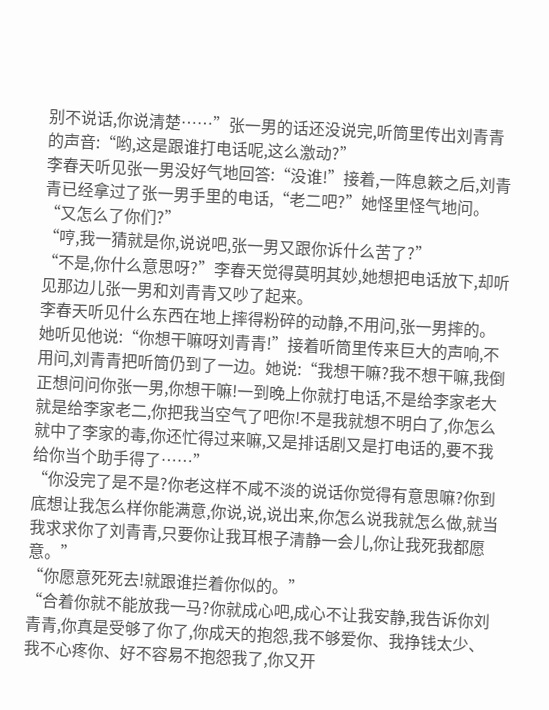别不说话,你说清楚……”张一男的话还没说完,听筒里传出刘青青的声音:“哟,这是跟谁打电话呢,这么激动?”
李春天听见张一男没好气地回答:“没谁!”接着,一阵息簌之后,刘青青已经拿过了张一男手里的电话,“老二吧?”她怪里怪气地问。
“又怎么了你们?”
“哼,我一猜就是你,说说吧,张一男又跟你诉什么苦了?”
“不是,你什么意思呀?”李春天觉得莫明其妙,她想把电话放下,却听见那边儿张一男和刘青青又吵了起来。
李春天听见什么东西在地上摔得粉碎的动静,不用问,张一男摔的。她听见他说:“你想干嘛呀刘青青!”接着听筒里传来巨大的声响,不用问,刘青青把听筒仍到了一边。她说:“我想干嘛?我不想干嘛,我倒正想问问你张一男,你想干嘛!一到晚上你就打电话,不是给李家老大就是给李家老二,你把我当空气了吧你!不是我就想不明白了,你怎么就中了李家的毒,你还忙得过来嘛,又是排话剧又是打电话的,要不我给你当个助手得了……”
“你没完了是不是?你老这样不咸不淡的说话你觉得有意思嘛?你到底想让我怎么样你能满意,你说,说,说出来,你怎么说我就怎么做,就当我求求你了刘青青,只要你让我耳根子清静一会儿,你让我死我都愿意。”
“你愿意死死去!就跟谁拦着你似的。”
“合着你就不能放我一马?你就成心吧,成心不让我安静,我告诉你刘青青,你真是受够了你了,你成天的抱怨,我不够爱你、我挣钱太少、我不心疼你、好不容易不抱怨我了,你又开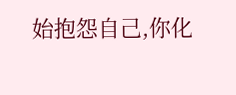始抱怨自己,你化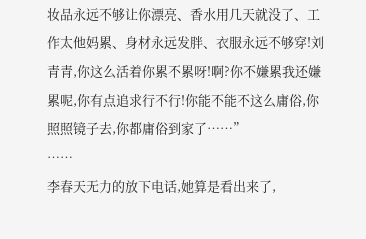妆品永远不够让你漂亮、香水用几天就没了、工作太他妈累、身材永远发胖、衣服永远不够穿!刘青青,你这么活着你累不累呀!啊?你不嫌累我还嫌累呢,你有点追求行不行!你能不能不这么庸俗,你照照镜子去,你都庸俗到家了……”
……
李春天无力的放下电话,她算是看出来了,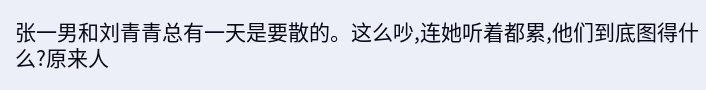张一男和刘青青总有一天是要散的。这么吵,连她听着都累,他们到底图得什么?原来人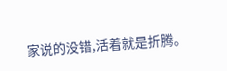家说的没错,活着就是折腾。